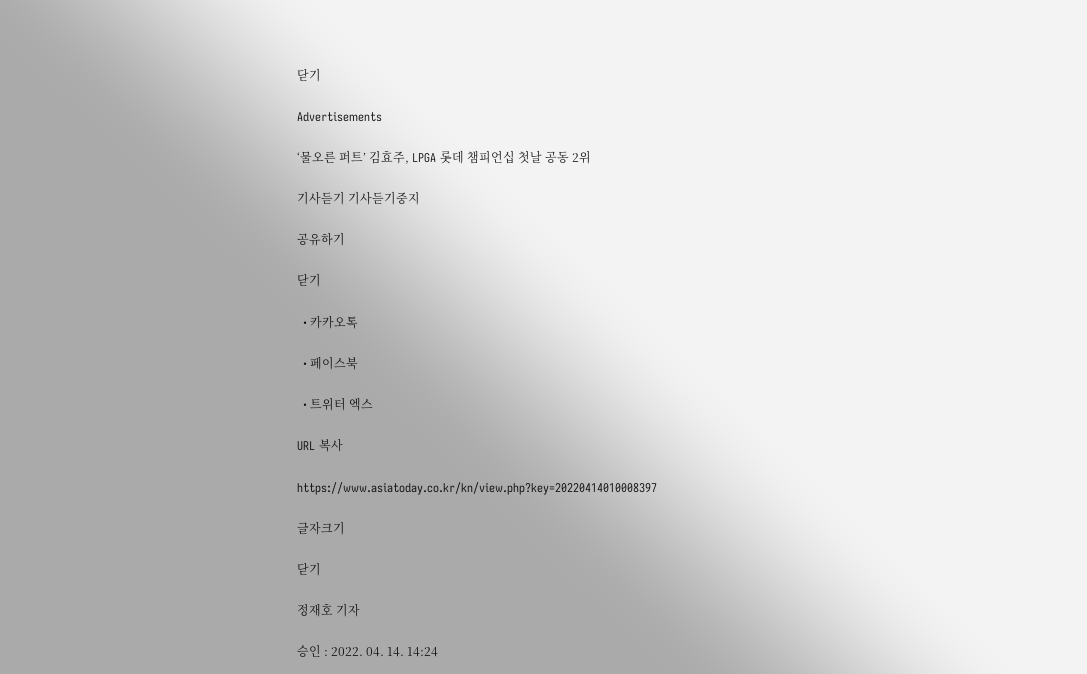닫기

Advertisements

‘물오른 퍼트’ 김효주, LPGA 롯데 챔피언십 첫날 공동 2위

기사듣기 기사듣기중지

공유하기

닫기

  • 카카오톡

  • 페이스북

  • 트위터 엑스

URL 복사

https://www.asiatoday.co.kr/kn/view.php?key=20220414010008397

글자크기

닫기

정재호 기자

승인 : 2022. 04. 14. 14:24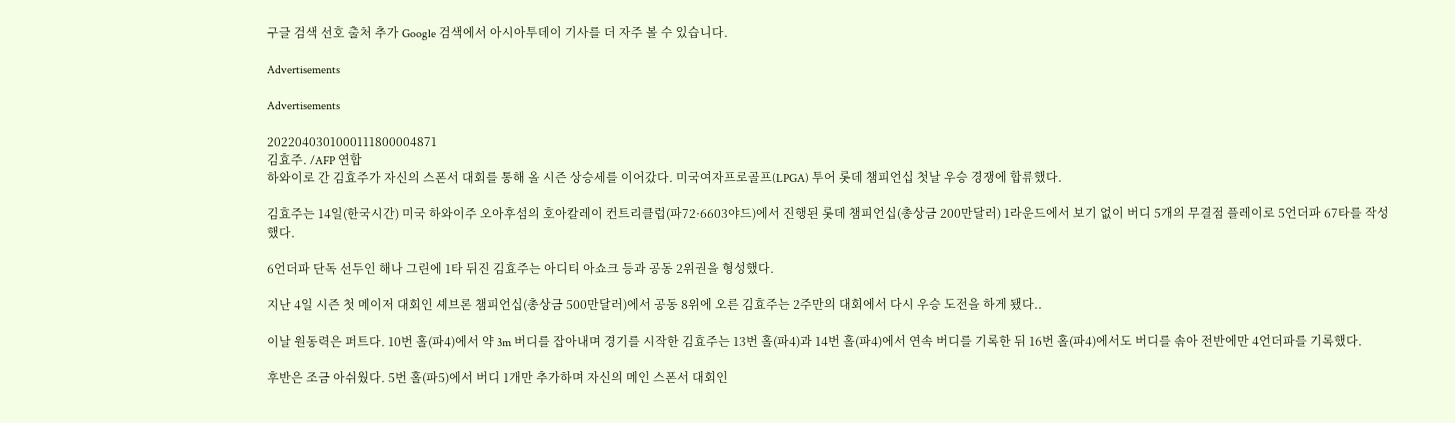구글 검색 선호 출처 추가 Google 검색에서 아시아투데이 기사를 더 자주 볼 수 있습니다.

Advertisements

Advertisements

2022040301000111800004871
김효주. /AFP 연합
하와이로 간 김효주가 자신의 스폰서 대회를 통해 올 시즌 상승세를 이어갔다. 미국여자프로골프(LPGA) 투어 롯데 챔피언십 첫날 우승 경쟁에 합류했다.

김효주는 14일(한국시간) 미국 하와이주 오아후섬의 호아칼레이 컨트리클럽(파72·6603야드)에서 진행된 롯데 챔피언십(총상금 200만달러) 1라운드에서 보기 없이 버디 5개의 무결점 플레이로 5언더파 67타를 작성했다.

6언더파 단독 선두인 해나 그린에 1타 뒤진 김효주는 아디티 아쇼크 등과 공동 2위권을 형성했다.

지난 4일 시즌 첫 메이저 대회인 셰브론 챔피언십(총상금 500만달러)에서 공동 8위에 오른 김효주는 2주만의 대회에서 다시 우승 도전을 하게 됐다..

이날 원동력은 퍼트다. 10번 홀(파4)에서 약 3m 버디를 잡아내며 경기를 시작한 김효주는 13번 홀(파4)과 14번 홀(파4)에서 연속 버디를 기록한 뒤 16번 홀(파4)에서도 버디를 솎아 전반에만 4언더파를 기록했다.

후반은 조금 아쉬웠다. 5번 홀(파5)에서 버디 1개만 추가하며 자신의 메인 스폰서 대회인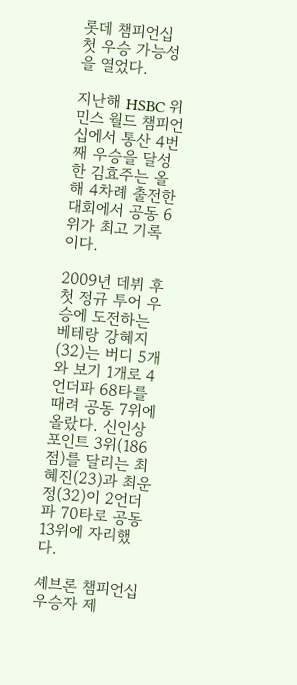롯데 챔피언십 첫 우승 가능성을 열었다.

지난해 HSBC 위민스 월드 챔피언십에서 통산 4번째 우승을 달성한 김효주는 올해 4차례 출전한 대회에서 공동 6위가 최고 기록이다.

2009년 데뷔 후 첫 정규 투어 우승에 도전하는 베테랑 강혜지(32)는 버디 5개와 보기 1개로 4언더파 68타를 때려 공동 7위에 올랐다. 신인상 포인트 3위(186점)를 달리는 최혜진(23)과 최운정(32)이 2언더파 70타로 공동 13위에 자리했다.

셰브론 챔피언십 우승자 제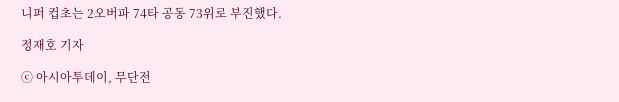니퍼 컵초는 2오버파 74타 공동 73위로 부진했다.

정재호 기자

ⓒ 아시아투데이, 무단전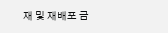재 및 재배포 금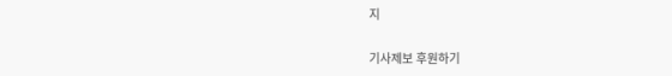지

기사제보 후원하기